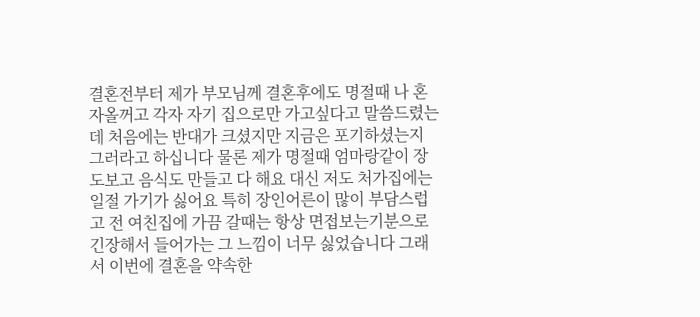결혼전부터 제가 부모님께 결혼후에도 명절때 나 혼자올꺼고 각자 자기 집으로만 가고싶다고 말씀드렸는데 처음에는 반대가 크셨지만 지금은 포기하셨는지 그러라고 하십니다 물론 제가 명절때 엄마랑같이 장도보고 음식도 만들고 다 해요 대신 저도 처가집에는 일절 가기가 싫어요 특히 장인어른이 많이 부담스럽고 전 여친집에 가끔 갈때는 항상 면접보는기분으로 긴장해서 들어가는 그 느낌이 너무 싫었습니다 그래서 이번에 결혼을 약속한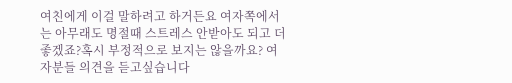여친에게 이걸 말하려고 하거든요 여자쪽에서는 아무래도 명절때 스트레스 안받아도 되고 더 좋겠죠?혹시 부정적으로 보지는 않을까요? 여자분들 의견을 듣고싶습니다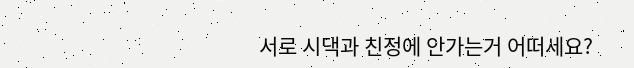서로 시댁과 친정에 안가는거 어떠세요?